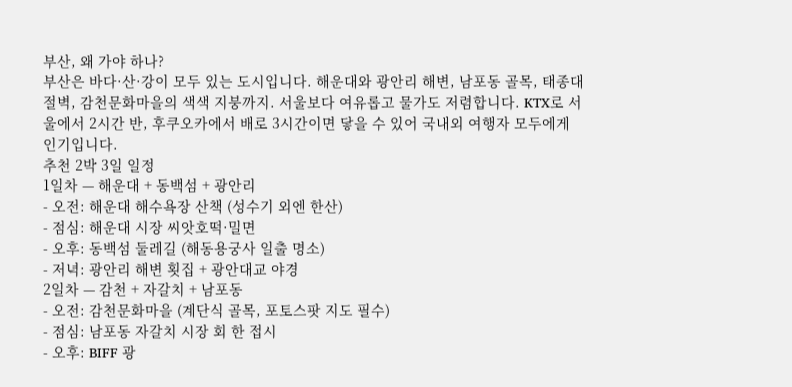부산, 왜 가야 하나?
부산은 바다·산·강이 모두 있는 도시입니다. 해운대와 광안리 해변, 남포동 골목, 태종대 절벽, 감천문화마을의 색색 지붕까지. 서울보다 여유롭고 물가도 저렴합니다. KTX로 서울에서 2시간 반, 후쿠오카에서 배로 3시간이면 닿을 수 있어 국내외 여행자 모두에게 인기입니다.
추천 2박 3일 일정
1일차 — 해운대 + 동백섬 + 광안리
- 오전: 해운대 해수욕장 산책 (성수기 외엔 한산)
- 점심: 해운대 시장 씨앗호떡·밀면
- 오후: 동백섬 둘레길 (해동용궁사 일출 명소)
- 저녁: 광안리 해변 횟집 + 광안대교 야경
2일차 — 감천 + 자갈치 + 남포동
- 오전: 감천문화마을 (계단식 골목, 포토스팟 지도 필수)
- 점심: 남포동 자갈치 시장 회 한 접시
- 오후: BIFF 광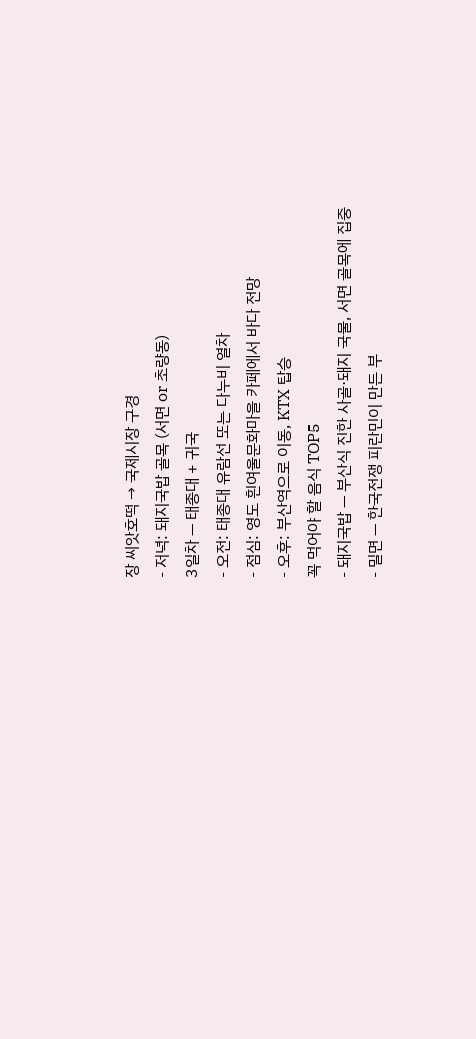장 씨앗호떡 → 국제시장 구경
- 저녁: 돼지국밥 골목 (서면 or 초량동)
3일차 — 태종대 + 귀국
- 오전: 태종대 유람선 또는 다누비 열차
- 점심: 영도 흰여울문화마을 카페에서 바다 전망
- 오후: 부산역으로 이동, KTX 탑승
꼭 먹어야 할 음식 TOP5
- 돼지국밥 — 부산식 진한 사골·돼지 국물, 서면 골목에 집중
- 밀면 — 한국전쟁 피란민이 만든 부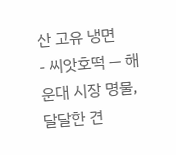산 고유 냉면
- 씨앗호떡 — 해운대 시장 명물, 달달한 견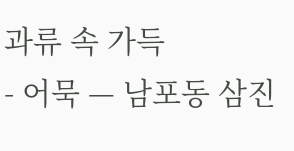과류 속 가득
- 어묵 — 남포동 삼진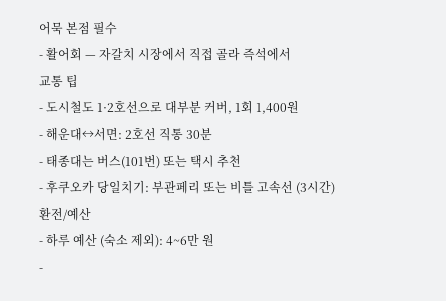어묵 본점 필수
- 활어회 — 자갈치 시장에서 직접 골라 즉석에서
교통 팁
- 도시철도 1·2호선으로 대부분 커버, 1회 1,400원
- 해운대↔서면: 2호선 직통 30분
- 태종대는 버스(101번) 또는 택시 추천
- 후쿠오카 당일치기: 부관페리 또는 비틀 고속선 (3시간)
환전/예산
- 하루 예산 (숙소 제외): 4~6만 원
-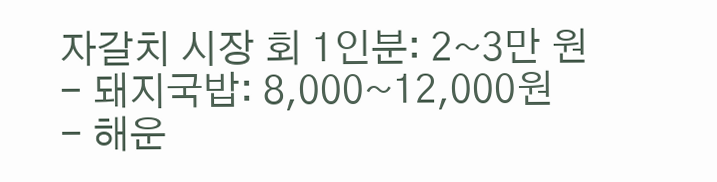자갈치 시장 회 1인분: 2~3만 원
- 돼지국밥: 8,000~12,000원
- 해운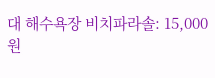대 해수욕장 비치파라솔: 15,000원